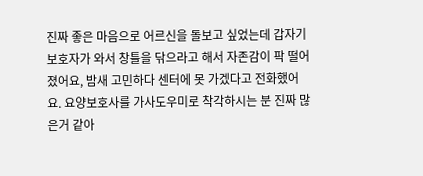진짜 좋은 마음으로 어르신을 돌보고 싶었는데 갑자기 보호자가 와서 창틀을 닦으라고 해서 자존감이 팍 떨어졌어요, 밤새 고민하다 센터에 못 가겠다고 전화했어요. 요양보호사를 가사도우미로 착각하시는 분 진짜 많은거 같아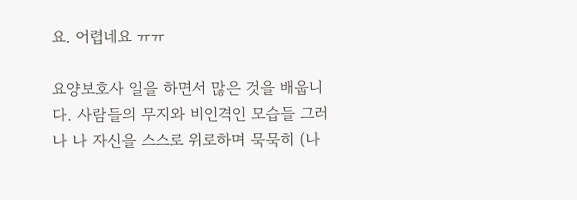요. 어렵네요 ㅠㅠ

요양보호사 일을 하면서 많은 것을 배웁니다. 사람들의 무지와 비인격인 모습들 그러나 나 자신을 스스로 위로하며 묵묵히 (나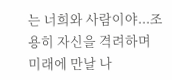는 너희와 사람이야...조용히 자신을 격려하며 미래에 만날 나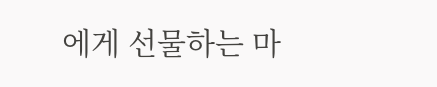에게 선물하는 마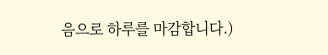음으로 하루를 마감합니다.)